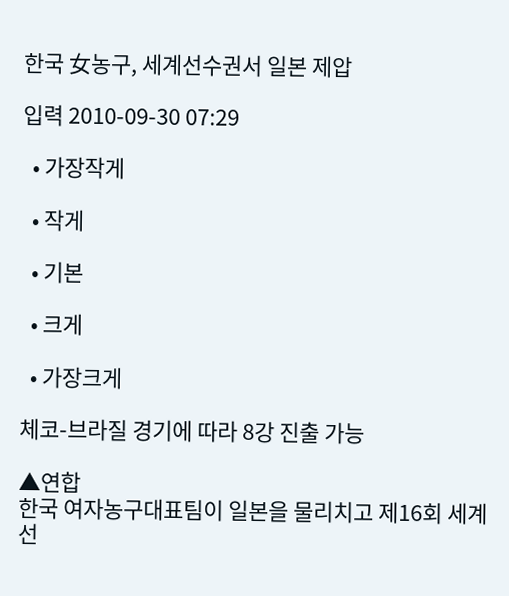한국 女농구, 세계선수권서 일본 제압

입력 2010-09-30 07:29

  • 가장작게

  • 작게

  • 기본

  • 크게

  • 가장크게

체코-브라질 경기에 따라 8강 진출 가능

▲연합
한국 여자농구대표팀이 일본을 물리치고 제16회 세계선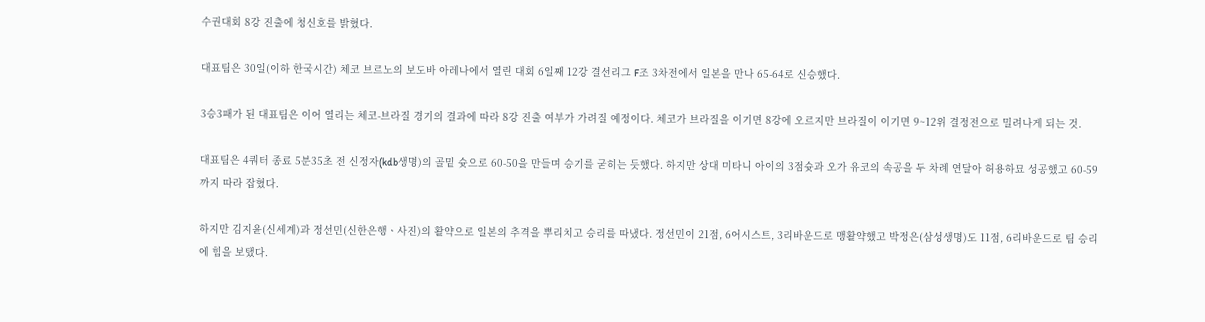수권대회 8강 진출에 청신호를 밝혔다.

대표팀은 30일(이하 한국시간) 체코 브르노의 보도바 아레나에서 열린 대회 6일째 12강 결선리그 F조 3차전에서 일본을 만나 65-64로 신승했다.

3승3패가 된 대표팀은 이어 열리는 체코-브라질 경기의 결과에 따라 8강 진출 여부가 가려질 예정이다. 체코가 브라질을 이기면 8강에 오르지만 브라질이 이기면 9~12위 결정전으로 밀려나게 되는 것.

대표팀은 4쿼터 종료 5분35초 전 신정자(kdb생명)의 골밑 슛으로 60-50을 만들며 승기를 굳히는 듯했다. 하지만 상대 미타니 아이의 3점슛과 오가 유코의 속공을 두 차례 연달아 허용하묘 성공했고 60-59까지 따라 잡혔다.

하지만 김지윤(신세계)과 정선민(신한은행ㆍ사진)의 활약으로 일본의 추격을 뿌리치고 승리를 따냈다. 정선민이 21점, 6어시스트, 3리바운드로 맹활약했고 박정은(삼성생명)도 11점, 6리바운드로 팀 승리에 힘을 보탰다.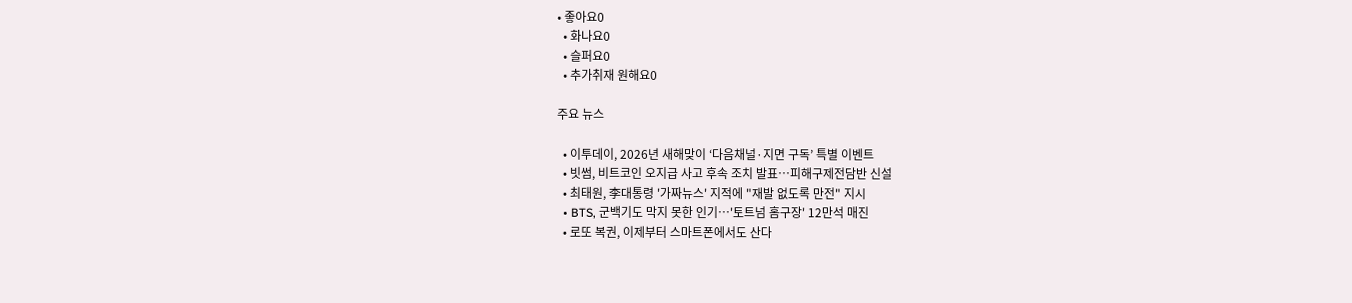• 좋아요0
  • 화나요0
  • 슬퍼요0
  • 추가취재 원해요0

주요 뉴스

  • 이투데이, 2026년 새해맞이 ‘다음채널·지면 구독’ 특별 이벤트
  • 빗썸, 비트코인 오지급 사고 후속 조치 발표…피해구제전담반 신설
  • 최태원, 李대통령 '가짜뉴스' 지적에 "재발 없도록 만전" 지시
  • BTS, 군백기도 막지 못한 인기⋯'토트넘 홈구장' 12만석 매진
  • 로또 복권, 이제부터 스마트폰에서도 산다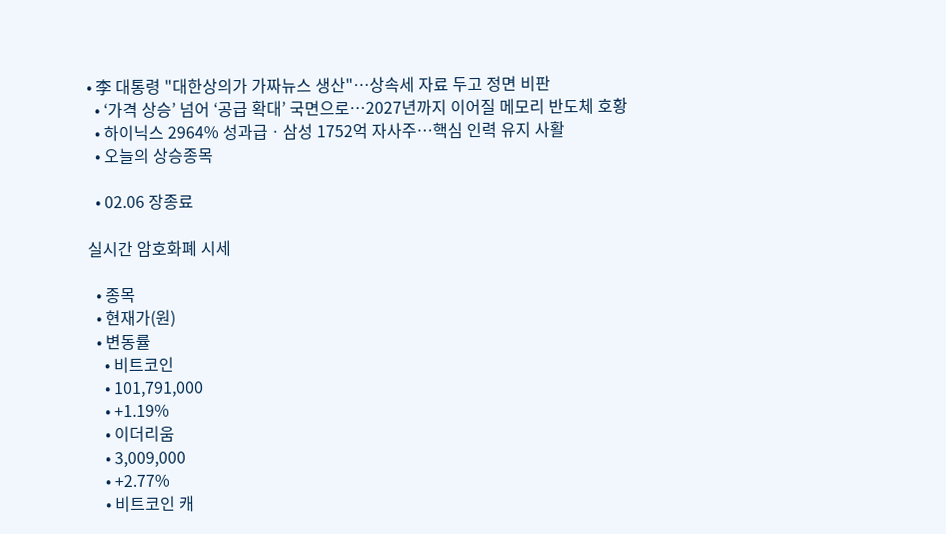• 李 대통령 "대한상의가 가짜뉴스 생산"…상속세 자료 두고 정면 비판
  • ‘가격 상승’ 넘어 ‘공급 확대’ 국면으로…2027년까지 이어질 메모리 반도체 호황
  • 하이닉스 2964% 성과급ㆍ삼성 1752억 자사주⋯핵심 인력 유지 사활
  • 오늘의 상승종목

  • 02.06 장종료

실시간 암호화폐 시세

  • 종목
  • 현재가(원)
  • 변동률
    • 비트코인
    • 101,791,000
    • +1.19%
    • 이더리움
    • 3,009,000
    • +2.77%
    • 비트코인 캐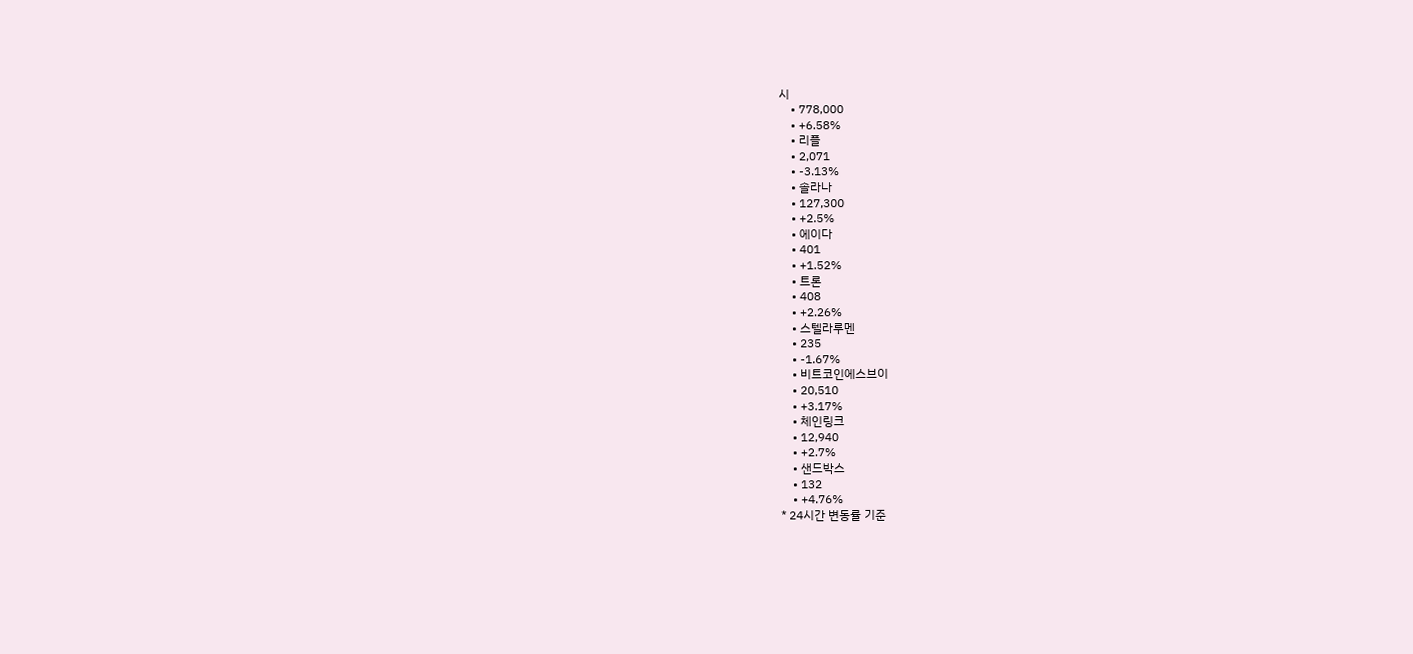시
    • 778,000
    • +6.58%
    • 리플
    • 2,071
    • -3.13%
    • 솔라나
    • 127,300
    • +2.5%
    • 에이다
    • 401
    • +1.52%
    • 트론
    • 408
    • +2.26%
    • 스텔라루멘
    • 235
    • -1.67%
    • 비트코인에스브이
    • 20,510
    • +3.17%
    • 체인링크
    • 12,940
    • +2.7%
    • 샌드박스
    • 132
    • +4.76%
* 24시간 변동률 기준